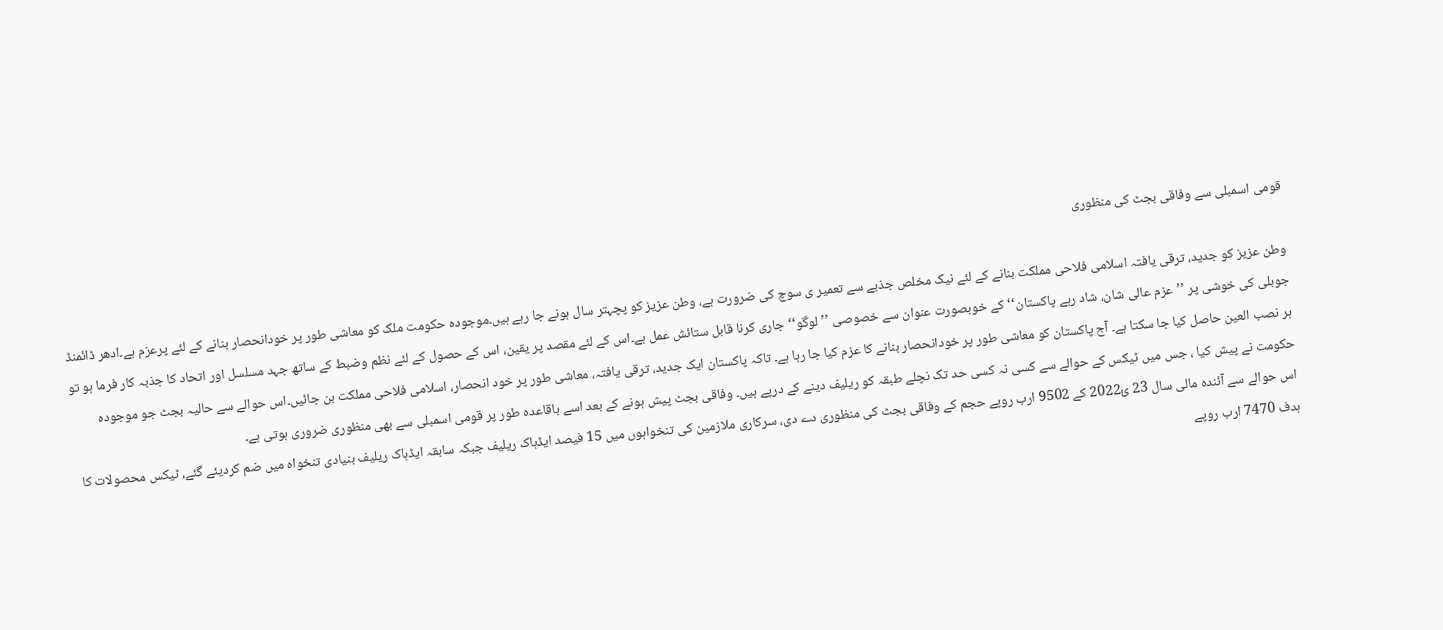قومی اسمبلی سے وفاقی بجٹ کی منظوری

وطن عزیز کو جدید، ترقی یافتہ اسلامی فلاحی مملکت بنانے کے لئے نیک مخلص جذبے سے تعمیر ی سوچ کی ضرورت ہے، وطن عزیز کو پچہتر سال ہونے جا رہے ہیں۔موجودہ حکومت ملک کو معاشی طور پر خودانحصار بنانے کے لئے پرعزم ہے۔ادھر ڈائمنڈ جوبلی کی خوشی پر ’’عزم عالی شان، شاد رہے پاکستان‘‘کے خوبصورت عنوان سے خصوصی ’’لوگو‘‘جاری کرنا قابل ستائش عمل ہے۔اس کے لئے مقصد پر یقین، اس کے حصول کے لئے نظم وضبط کے ساتھ جہد مسلسل اور اتحاد کا جذبہ کار فرما ہو تو ہر نصب العین حاصل کیا جا سکتا ہے۔ آج پاکستان کو معاشی طور پر خودانحصار بنانے کا عزم کیا جا رہا ہے۔ تاکہ پاکستان ایک جدید، ترقی یافتہ، معاشی طور پر خود انحصار، اسلامی فلاحی مملکت بن جائیں۔اس حوالے سے حالیہ بجٹ جو موجودہ حکومت نے پیش کیا ، جس میں ٹیکس کے حوالے سے کسی نہ کسی حد تک نچلے طبقہ کو ریلیف دینے کے درپے ہیں۔ وفاقی بجٹ پیش ہونے کے بعد اسے باقاعدہ طور پر قومی اسمبلی سے بھی منظوری ضروری ہوتی ہے۔
اس حوالے سے آئندہ مالی سال 23 ئ2022 کے 9502 ارب روپے حجم کے وفاقی بجٹ کی منظوری دے دی، سرکاری ملازمین کی تنخواہوں میں 15 فیصد ایڈہاک ریلیف جبکہ سابقہ ایڈہاک ریلیف بنیادی تنخواہ میں ضم کردیئے گئے، ٹیکس محصولات کا ہدف 7470 ارب روپے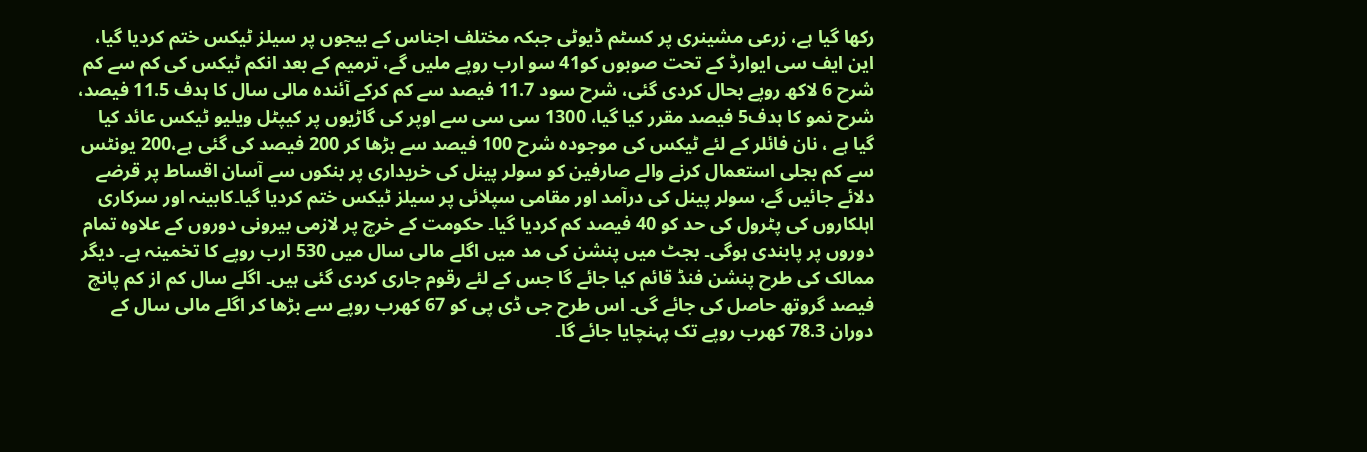رکھا گیا ہے، زرعی مشینری پر کسٹم ڈیوٹی جبکہ مختلف اجناس کے بیجوں پر سیلز ٹیکس ختم کردیا گیا، این ایف سی ایوارڈ کے تحت صوبوں کو41 سو ارب روپے ملیں گے، ترمیم کے بعد انکم ٹیکس کی کم سے کم شرح 6 لاکھ روپے بحال کردی گئی، شرح سود 11.7 فیصد سے کم کرکے آئندہ مالی سال کا ہدف 11.5 فیصد، شرح نمو کا ہدف5 فیصد مقرر کیا گیا، 1300 سی سی سے اوپر کی گاڑیوں پر کیپٹل ویلیو ٹیکس عائد کیا گیا ہے ، نان فائلر کے لئے ٹیکس کی موجودہ شرح 100 فیصد سے بڑھا کر 200 فیصد کی گئی ہے،200 یونٹس سے کم بجلی استعمال کرنے والے صارفین کو سولر پینل کی خریداری پر بنکوں سے آسان اقساط پر قرضے دلائے جائیں گے، سولر پینل کی درآمد اور مقامی سپلائی پر سیلز ٹیکس ختم کردیا گیا۔کابینہ اور سرکاری اہلکاروں کی پٹرول کی حد کو 40 فیصد کم کردیا گیا۔ حکومت کے خرچ پر لازمی بیرونی دوروں کے علاوہ تمام دوروں پر پابندی ہوگی۔ بجٹ میں پنشن کی مد میں اگلے مالی سال میں 530 ارب روپے کا تخمینہ ہے۔ دیگر ممالک کی طرح پنشن فنڈ قائم کیا جائے گا جس کے لئے رقوم جاری کردی گئی ہیں۔ اگلے سال کم از کم پانچ فیصد گروتھ حاصل کی جائے گی۔ اس طرح جی ڈی پی کو 67 کھرب روپے سے بڑھا کر اگلے مالی سال کے دوران 78.3 کھرب روپے تک پہنچایا جائے گا۔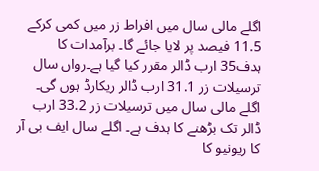اگلے مالی سال میں افراط زر میں کمی کرکے 11.5 فیصد پر لایا جائے گا۔ برآمدات کا ہدف35 ارب ڈالر مقرر کیا گیا ہے۔رواں سال ترسیلات زر 31.1 ارب ڈالر ریکارڈ ہوں گی۔ اگلے مالی سال میں ترسیلات زر 33.2 ارب ڈالر تک بڑھنے کا ہدف ہے۔ اگلے سال ایف بی آر کا ریونیو کا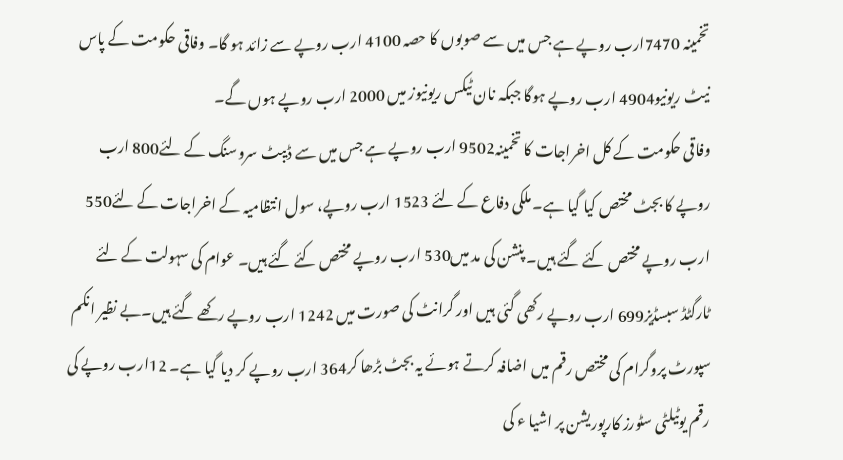تخمینہ 7470ارب روپے ہے جس میں سے صوبوں کا حصہ 4100 ارب روپے سے زائد ہو گا۔ وفاقی حکومت کے پاس نیٹ ریونیو4904 ارب روپے ہوگا جبکہ نان ٹیکس ریونیوز میں 2000 ارب روپے ہوں گے۔
وفاقی حکومت کے کل اخراجات کا تخمینہ9502 ارب روپے ہے جس میں سے ڈیبٹ سروسنگ کے لئے800 ارب روپے کا بجٹ مختص کیا گیا ہے۔ ملکی دفاع کے لئے 1523 ارب روپے، سول انتظامیہ کے اخراجات کے لئے550 ارب روپے مختص کئے گئے ہیں۔ پنشن کی مد میں530 ارب روپے مختص کئے گئے ہیں۔ عوام کی سہولت کے لئے ٹارگٹڈ سبسڈیز699 ارب روپے رکھی گئی ہیں اور گرانٹ کی صورت میں 1242 ارب روپے رکھے گئے ہیں۔بے نظیر انکم سپورٹ پروگرام کی مختص رقم میں اضافہ کرتے ہوئے یہ بجٹ بڑھا کر364 ارب روپے کر دیا گیا ہے۔ 12ارب روپے کی رقم یوٹیلٹی سٹورز کارپوریشن پر اشیا ء کی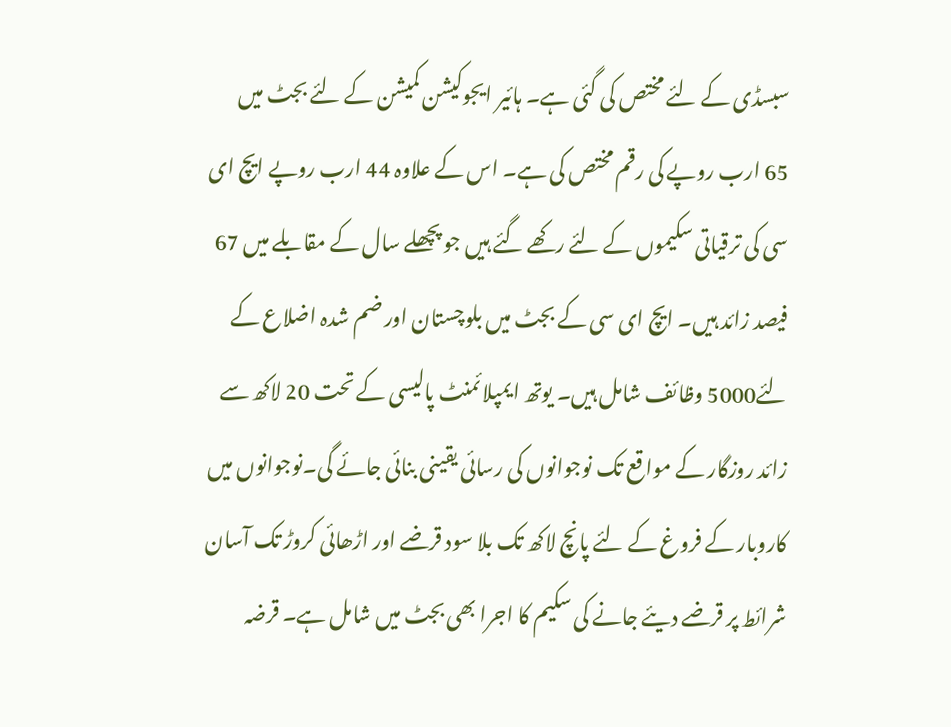سبسڈی کے لئے مختص کی گئی ہے۔ ہائیر ایجوکیشن کمیشن کے لئے بجٹ میں 65 ارب روپے کی رقم مختص کی ہے۔ اس کے علاوہ 44 ارب روپے ایچ ای سی کی ترقیاتی سکیموں کے لئے رکھے گئے ہیں جو پچھلے سال کے مقابلے میں 67 فیصد زائد ہیں۔ ایچ ای سی کے بجٹ میں بلوچستان اور ضم شدہ اضلاع کے لئے5000 وظائف شامل ہیں۔ یوتھ ایمپلائمنٹ پالیسی کے تحت 20 لاکھ سے زائد روزگار کے مواقع تک نوجوانوں کی رسائی یقینی بنائی جائے گی۔نوجوانوں میں کاروبار کے فروغ کے لئے پانچ لاکھ تک بلا سود قرضے اور اڑھائی کروڑ تک آسان شرائط پر قرضے دیئے جانے کی سکیم کا اجرا بھی بجٹ میں شامل ہے۔ قرضہ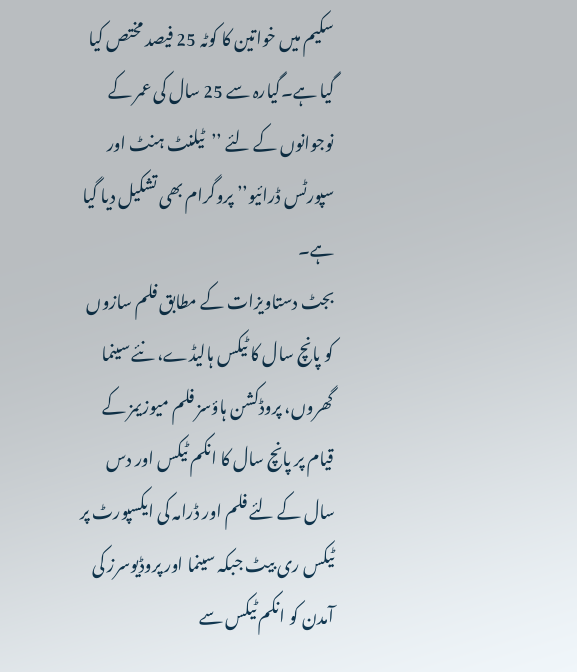سکیم میں خواتین کا کوٹہ 25 فیصد مختص کیا گیا ہے۔گیارہ سے 25 سال کی عمر کے نوجوانوں کے لئے ’’ٹیلنٹ ہنٹ اور سپورٹس ڈرائیو’’ پروگرام بھی تشکیل دیا گیا ہے۔
بجٹ دستاویزات کے مطابق فلم سازوں کو پانچ سال کا ٹیکس ہالیڈے، نئے سینما گھروں، پروڈکشن ہاؤسز فلم میوزیمز کے قیام پر پانچ سال کا انکم ٹیکس اور دس سال کے لئے فلم اور ڈرامہ کی ایکسپورٹ پر ٹیکس ری بیٹ جبکہ سینما اور پروڈیوسرز کی آمدن کو انکم ٹیکس سے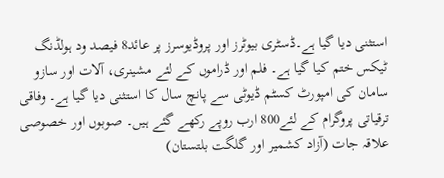استثنی دیا گیا ہے۔ڈسٹری بیوٹرز اور پروڈیوسرز پر عائد8 فیصد ود ہولڈنگ ٹیکس ختم کیا گیا ہے۔ فلم اور ڈراموں کے لئے مشینری، آلات اور سازو سامان کی امپورٹ کسٹم ڈیوٹی سے پانچ سال کا استثنی دیا گیا ہے۔ وفاقی ترقیاتی پروگرام کے لئے800 ارب روپے رکھے گئے ہیں۔ صوبوں اور خصوصی علاقہ جات (آزاد کشمیر اور گلگت بلتستان)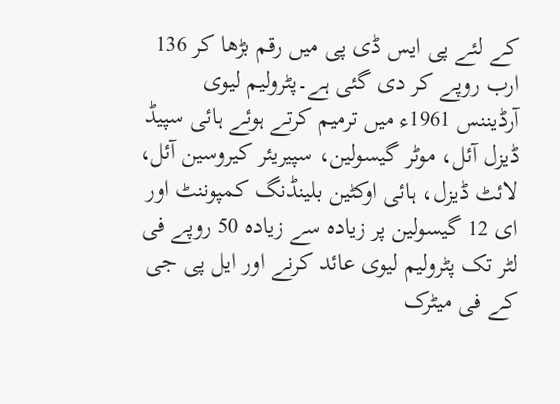کے لئے پی ایس ڈی پی میں رقم بڑھا کر 136 ارب روپے کر دی گئی ہے۔پٹرولیم لیوی آرڈیننس 1961ء میں ترمیم کرتے ہوئے ہائی سپیڈ ڈیزل آئل، موٹر گیسولین، سپیریئر کیروسین آئل، لائٹ ڈیزل، ہائی اوکٹین بلینڈنگ کمپوننٹ اور ای 12 گیسولین پر زیادہ سے زیادہ 50 روپے فی لٹر تک پٹرولیم لیوی عائد کرنے اور ایل پی جی کے فی میٹرک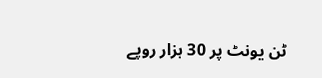ٹن یونٹ پر 30 ہزار روپے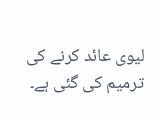لیوی عائد کرنے کی ترمیم کی گئی ہے۔